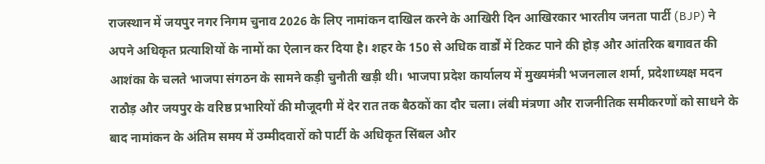राजस्थान में जयपुर नगर निगम चुनाव 2026 के लिए नामांकन दाखिल करने के आखिरी दिन आखिरकार भारतीय जनता पार्टी (BJP) ने अपने अधिकृत प्रत्याशियों के नामों का ऐलान कर दिया है। शहर के 150 से अधिक वार्डों में टिकट पाने की होड़ और आंतरिक बगावत की आशंका के चलते भाजपा संगठन के सामने कड़ी चुनौती खड़ी थी। भाजपा प्रदेश कार्यालय में मुख्यमंत्री भजनलाल शर्मा, प्रदेशाध्यक्ष मदन राठौड़ और जयपुर के वरिष्ठ प्रभारियों की मौजूदगी में देर रात तक बैठकों का दौर चला। लंबी मंत्रणा और राजनीतिक समीकरणों को साधने के बाद नामांकन के अंतिम समय में उम्मीदवारों को पार्टी के अधिकृत सिंबल और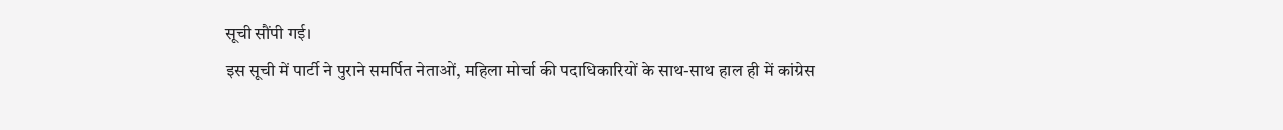सूची सौंपी गई।
इस सूची में पार्टी ने पुराने समर्पित नेताओं, महिला मोर्चा की पदाधिकारियों के साथ-साथ हाल ही में कांग्रेस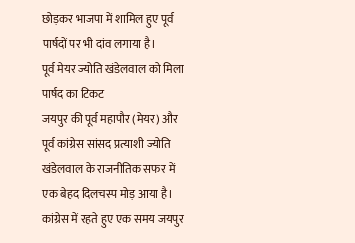छोड़कर भाजपा में शामिल हुए पूर्व पार्षदों पर भी दांव लगाया है।
पूर्व मेयर ज्योति खंडेलवाल को मिला पार्षद का टिकट
जयपुर की पूर्व महापौर (मेयर) और पूर्व कांग्रेस सांसद प्रत्याशी ज्योति खंडेलवाल के राजनीतिक सफर में एक बेहद दिलचस्प मोड़ आया है। कांग्रेस में रहते हुए एक समय जयपुर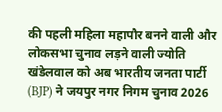की पहली महिला महापौर बनने वाली और लोकसभा चुनाव लड़ने वाली ज्योति खंडेलवाल को अब भारतीय जनता पार्टी (BJP) ने जयपुर नगर निगम चुनाव 2026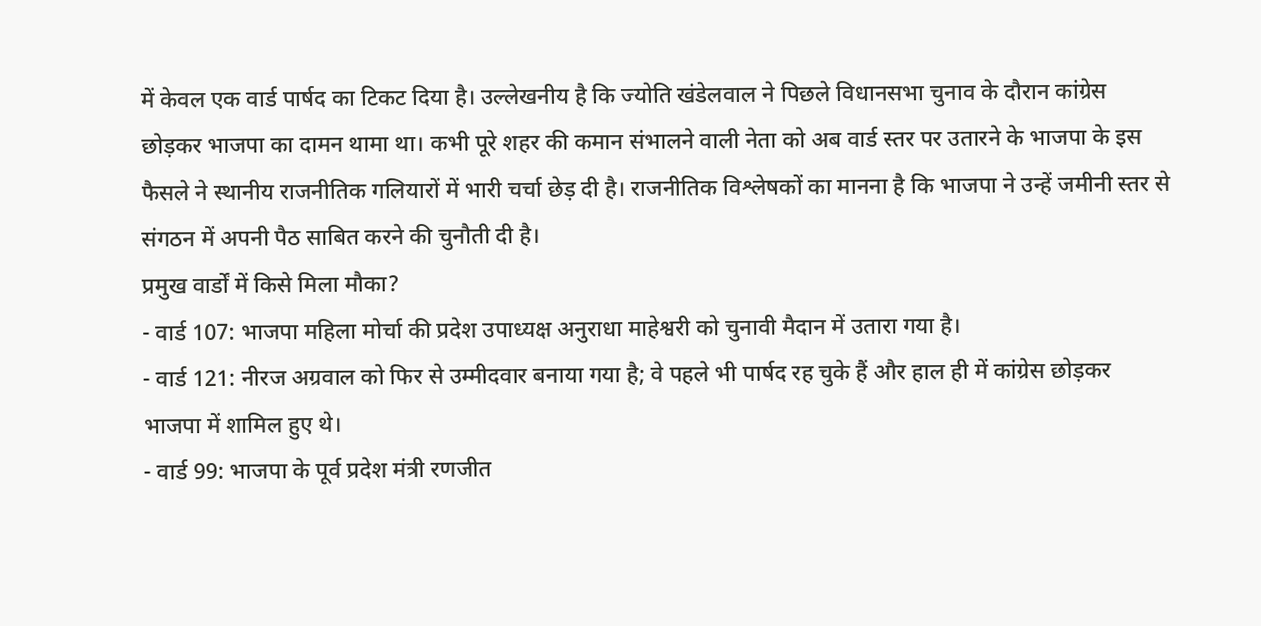में केवल एक वार्ड पार्षद का टिकट दिया है। उल्लेखनीय है कि ज्योति खंडेलवाल ने पिछले विधानसभा चुनाव के दौरान कांग्रेस छोड़कर भाजपा का दामन थामा था। कभी पूरे शहर की कमान संभालने वाली नेता को अब वार्ड स्तर पर उतारने के भाजपा के इस फैसले ने स्थानीय राजनीतिक गलियारों में भारी चर्चा छेड़ दी है। राजनीतिक विश्लेषकों का मानना है कि भाजपा ने उन्हें जमीनी स्तर से संगठन में अपनी पैठ साबित करने की चुनौती दी है।
प्रमुख वार्डों में किसे मिला मौका?
- वार्ड 107: भाजपा महिला मोर्चा की प्रदेश उपाध्यक्ष अनुराधा माहेश्वरी को चुनावी मैदान में उतारा गया है।
- वार्ड 121: नीरज अग्रवाल को फिर से उम्मीदवार बनाया गया है; वे पहले भी पार्षद रह चुके हैं और हाल ही में कांग्रेस छोड़कर भाजपा में शामिल हुए थे।
- वार्ड 99: भाजपा के पूर्व प्रदेश मंत्री रणजीत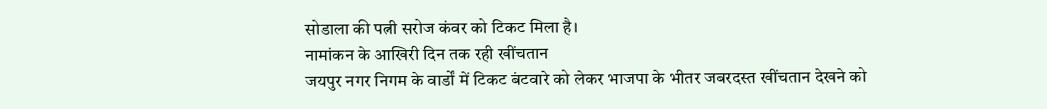सोडाला की पत्नी सरोज कंवर को टिकट मिला है।
नामांकन के आखिरी दिन तक रही खींचतान
जयपुर नगर निगम के वार्डों में टिकट बंटवारे को लेकर भाजपा के भीतर जबरदस्त खींचतान देखने को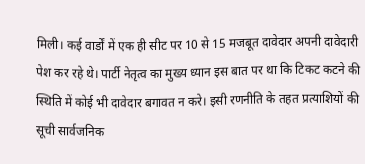मिली। कई वार्डों में एक ही सीट पर 10 से 15 मजबूत दावेदार अपनी दावेदारी पेश कर रहे थे। पार्टी नेतृत्व का मुख्य ध्यान इस बात पर था कि टिकट कटने की स्थिति में कोई भी दावेदार बगावत न करे। इसी रणनीति के तहत प्रत्याशियों की सूची सार्वजनिक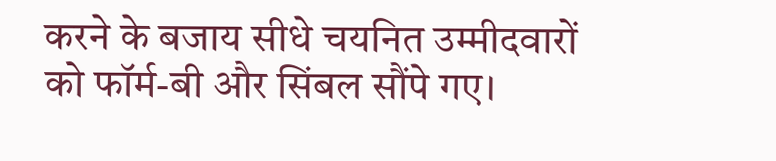करने के बजाय सीधे चयनित उम्मीदवारों को फॉर्म-बी और सिंबल सौंपे गए।